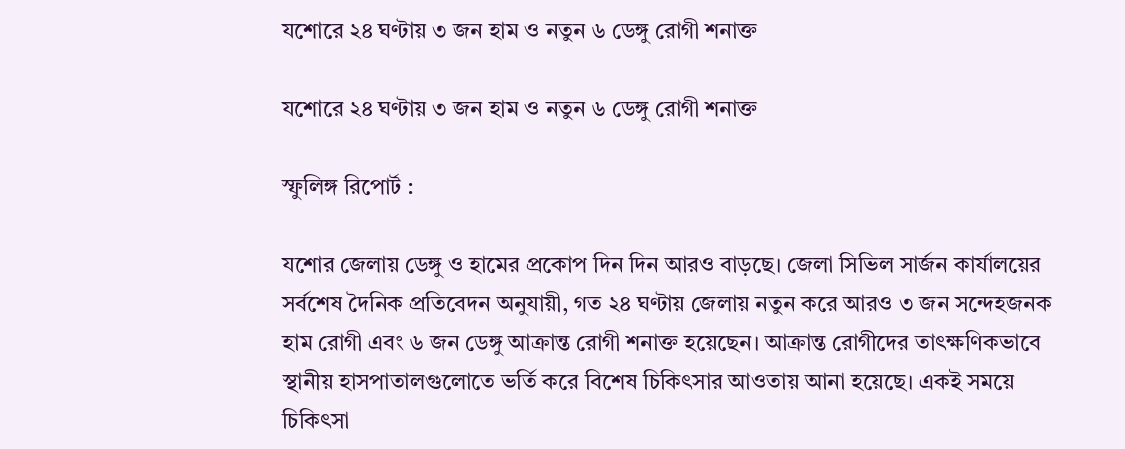যশোরে ২৪ ঘণ্টায় ৩ জন হাম ও নতুন ৬ ডেঙ্গু রোগী শনাক্ত

যশোরে ২৪ ঘণ্টায় ৩ জন হাম ও নতুন ৬ ডেঙ্গু রোগী শনাক্ত

স্ফুলিঙ্গ রিপোর্ট :

যশোর জেলায় ডেঙ্গু ও হামের প্রকোপ দিন দিন আরও বাড়ছে। জেলা সিভিল সার্জন কার্যালয়ের সর্বশেষ দৈনিক প্রতিবেদন অনুযায়ী, গত ২৪ ঘণ্টায় জেলায় নতুন করে আরও ৩ জন সন্দেহজনক হাম রোগী এবং ৬ জন ডেঙ্গু আক্রান্ত রোগী শনাক্ত হয়েছেন। আক্রান্ত রোগীদের তাৎক্ষণিকভাবে স্থানীয় হাসপাতালগুলোতে ভর্তি করে বিশেষ চিকিৎসার আওতায় আনা হয়েছে। একই সময়ে চিকিৎসা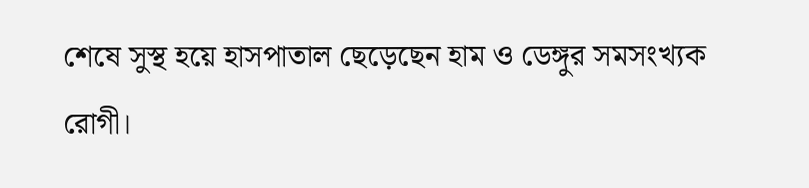শেষে সুস্থ হয়ে হাসপাতাল ছেড়েছেন হাম ও ডেঙ্গুর সমসংখ্যক রোগী।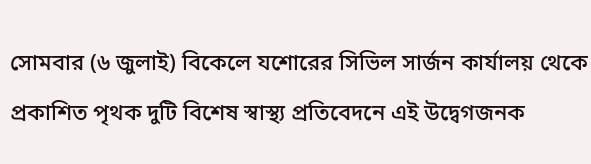সোমবার (৬ জুলাই) বিকেলে যশোরের সিভিল সার্জন কার্যালয় থেকে প্রকাশিত পৃথক দুটি বিশেষ স্বাস্থ্য প্রতিবেদনে এই উদ্বেগজনক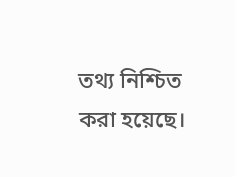তথ্য নিশ্চিত করা হয়েছে।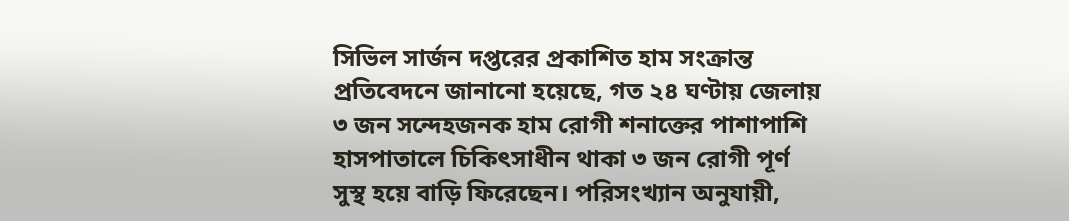সিভিল সার্জন দপ্তরের প্রকাশিত হাম সংক্রান্ত প্রতিবেদনে জানানো হয়েছে, গত ২৪ ঘণ্টায় জেলায় ৩ জন সন্দেহজনক হাম রোগী শনাক্তের পাশাপাশি হাসপাতালে চিকিৎসাধীন থাকা ৩ জন রোগী পূর্ণ সুস্থ হয়ে বাড়ি ফিরেছেন। পরিসংখ্যান অনুযায়ী,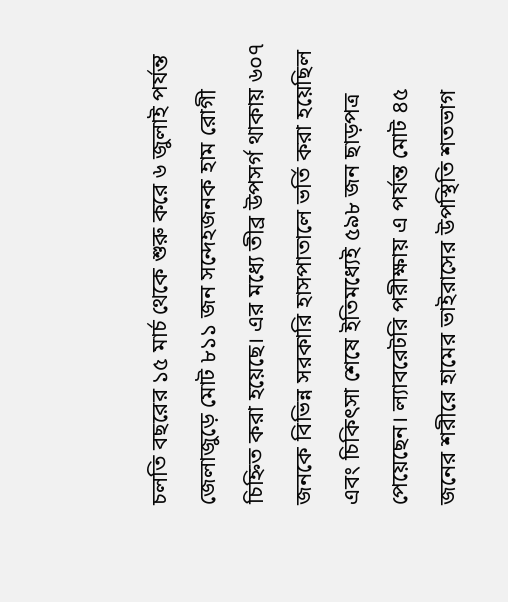চলতি বছরের ১৫ মার্চ থেকে শুরু করে ৬ জুলাই পর্যন্ত জেলাজুড়ে মোট ৮১১ জন সন্দেহজনক হাম রোগী চিহ্নিত করা হয়েছে। এর মধ্যে তীব্র উপসর্গ থাকায় ৬০৭ জনকে বিভিন্ন সরকারি হাসপাতালে ভর্তি করা হয়েছিল এবং চিকিৎসা শেষে ইতিমধ্যেই ৫৯৮ জন ছাড়পত্র পেয়েছেন। ল্যাবরেটরি পরীক্ষায় এ পর্যন্ত মোট ৪৫ জনের শরীরে হামের ভাইরাসের উপস্থিতি শতভাগ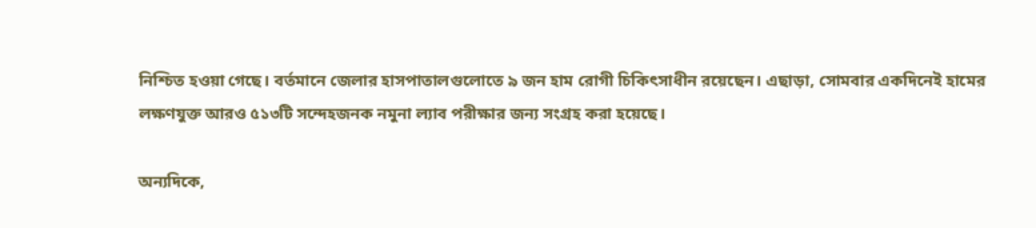নিশ্চিত হওয়া গেছে। বর্তমানে জেলার হাসপাতালগুলোতে ৯ জন হাম রোগী চিকিৎসাধীন রয়েছেন। এছাড়া, সোমবার একদিনেই হামের লক্ষণযুক্ত আরও ৫১৩টি সন্দেহজনক নমুনা ল্যাব পরীক্ষার জন্য সংগ্রহ করা হয়েছে।

অন্যদিকে,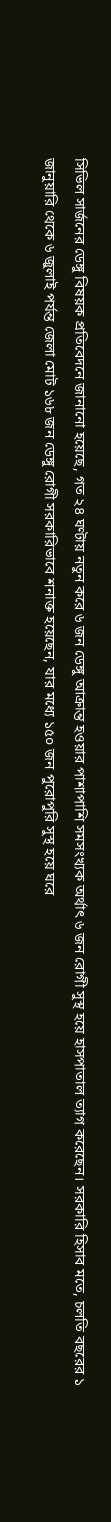সিভিল সার্জনের ডেঙ্গু বিষয়ক প্রতিবেদনে জানানো হয়েছে, গত ২৪ ঘণ্টায় নতুন করে ৬ জন ডেঙ্গু আক্রান্ত হওয়ার পাশাপাশি সমসংখ্যক অর্থাৎ ৬ জন রোগী সুস্থ হয়ে হাসপাতাল ত্যাগ করেছেন। সরকারি হিসাব মতে, চলতি বছরের ১ জানুয়ারি থেকে ৬ জুলাই পর্যন্ত জেলা মোট ১৬৮ জন ডেঙ্গু রোগী সরকারিভাবে শনাক্ত হয়েছেন, যার মধ্যে ১৫০ জন পুরোপুরি সুস্থ হয়ে ঘরে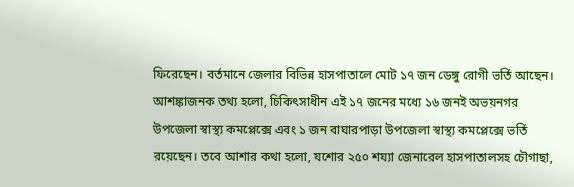ফিরেছেন। বর্তমানে জেলার বিভিন্ন হাসপাতালে মোট ১৭ জন ডেঙ্গু রোগী ভর্তি আছেন। আশঙ্কাজনক তথ্য হলো, চিকিৎসাধীন এই ১৭ জনের মধ্যে ১৬ জনই অভয়নগর উপজেলা স্বাস্থ্য কমপ্লেক্সে এবং ১ জন বাঘারপাড়া উপজেলা স্বাস্থ্য কমপ্লেক্সে ভর্তি রয়েছেন। তবে আশার কথা হলো, যশোর ২৫০ শয্যা জেনারেল হাসপাতালসহ চৌগাছা,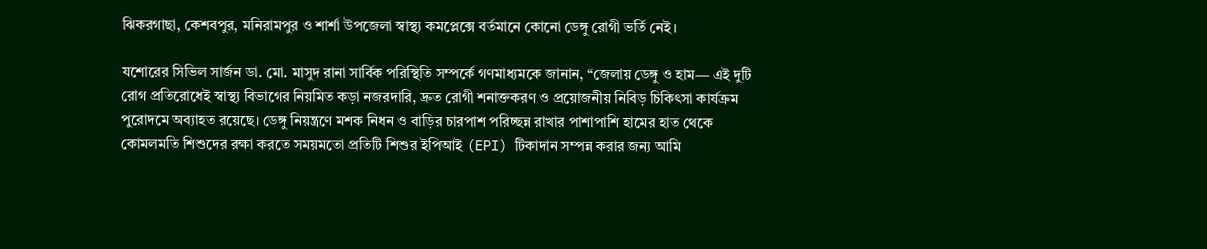ঝিকরগাছা, কেশবপুর, মনিরামপুর ও শার্শা উপজেলা স্বাস্থ্য কমপ্লেক্সে বর্তমানে কোনো ডেঙ্গু রোগী ভর্তি নেই।

যশোরের সিভিল সার্জন ডা. মো. মাসুদ রানা সার্বিক পরিস্থিতি সম্পর্কে গণমাধ্যমকে জানান, “জেলায় ডেঙ্গু ও হাম— এই দুটি রোগ প্রতিরোধেই স্বাস্থ্য বিভাগের নিয়মিত কড়া নজরদারি, দ্রুত রোগী শনাক্তকরণ ও প্রয়োজনীয় নিবিড় চিকিৎসা কার্যক্রম পুরোদমে অব্যাহত রয়েছে। ডেঙ্গু নিয়ন্ত্রণে মশক নিধন ও বাড়ির চারপাশ পরিচ্ছন্ন রাখার পাশাপাশি হামের হাত থেকে কোমলমতি শিশুদের রক্ষা করতে সময়মতো প্রতিটি শিশুর ইপিআই (EPI) টিকাদান সম্পন্ন করার জন্য আমি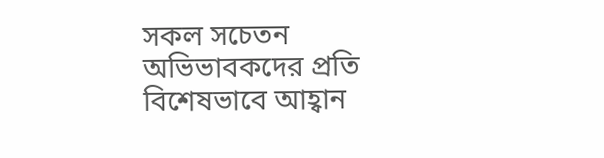সকল সচেতন অভিভাবকদের প্রতি বিশেষভাবে আহ্বান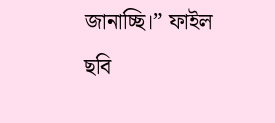জানাচ্ছি।” ফাইল ছবি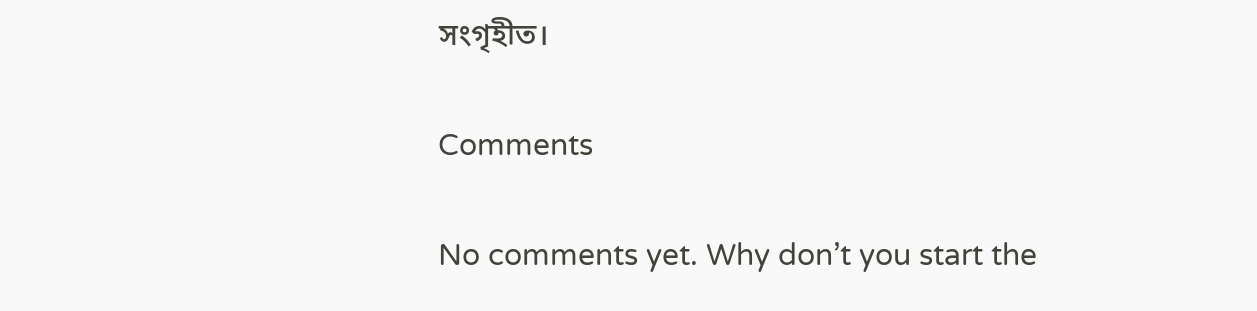সংগৃহীত।

Comments

No comments yet. Why don’t you start the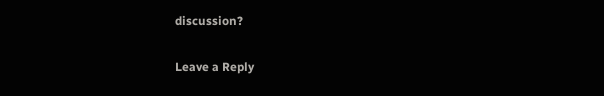discussion?

Leave a Reply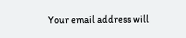Your email address will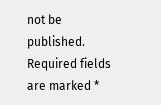not be published. Required fields are marked *